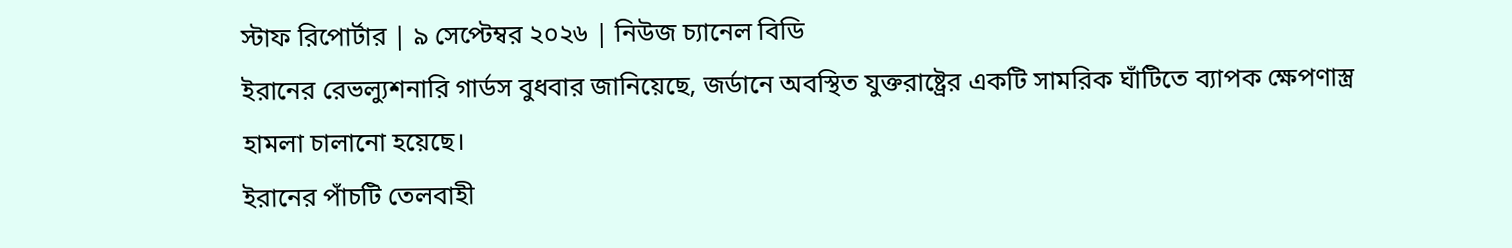স্টাফ রিপোর্টার | ৯ সেপ্টেম্বর ২০২৬ | নিউজ চ্যানেল বিডি
ইরানের রেভল্যুশনারি গার্ডস বুধবার জানিয়েছে, জর্ডানে অবস্থিত যুক্তরাষ্ট্রের একটি সামরিক ঘাঁটিতে ব্যাপক ক্ষেপণাস্ত্র হামলা চালানো হয়েছে।
ইরানের পাঁচটি তেলবাহী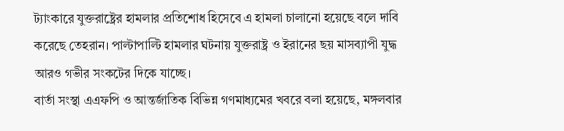ট্যাংকারে যুক্তরাষ্ট্রের হামলার প্রতিশোধ হিসেবে এ হামলা চালানো হয়েছে বলে দাবি করেছে তেহরান। পাল্টাপাল্টি হামলার ঘটনায় যুক্তরাষ্ট্র ও ইরানের ছয় মাসব্যাপী যুদ্ধ আরও গভীর সংকটের দিকে যাচ্ছে।
বার্তা সংস্থা এএফপি ও আন্তর্জাতিক বিভিন্ন গণমাধ্যমের খবরে বলা হয়েছে, মঙ্গলবার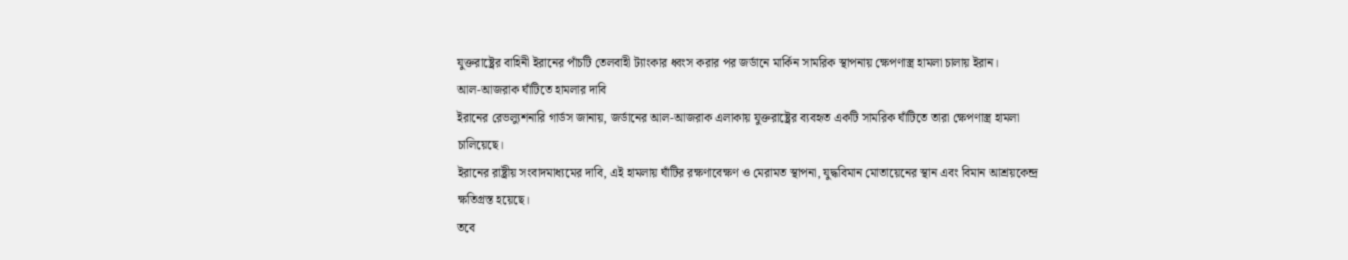যুক্তরাষ্ট্রের বাহিনী ইরানের পাঁচটি তেলবাহী ট্যাংকার ধ্বংস করার পর জর্ডানে মার্কিন সামরিক স্থাপনায় ক্ষেপণাস্ত্র হামলা চালায় ইরান।
আল-আজরাক ঘাঁটিতে হামলার দাবি
ইরানের রেভল্যুশনারি গার্ডস জানায়, জর্ডানের আল-আজরাক এলাকায় যুক্তরাষ্ট্রের ব্যবহৃত একটি সামরিক ঘাঁটিতে তারা ক্ষেপণাস্ত্র হামলা চালিয়েছে।
ইরানের রাষ্ট্রীয় সংবাদমাধ্যমের দাবি, এই হামলায় ঘাঁটির রক্ষণাবেক্ষণ ও মেরামত স্থাপনা, যুদ্ধবিমান মোতায়েনের স্থান এবং বিমান আশ্রয়কেন্দ্র ক্ষতিগ্রস্ত হয়েছে।
তবে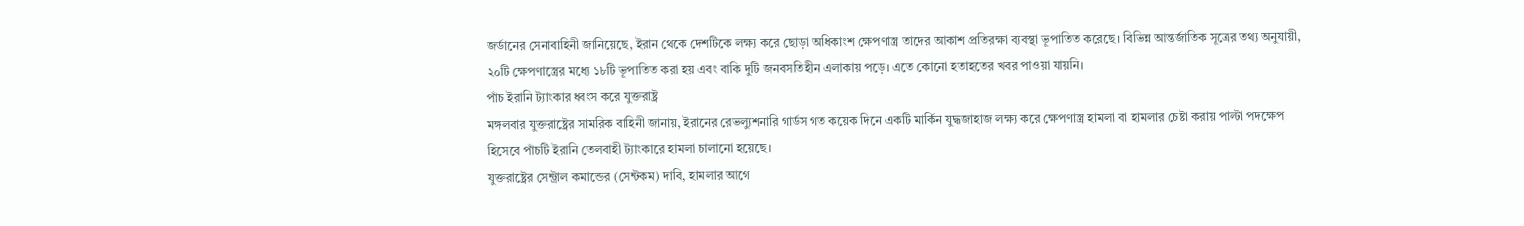জর্ডানের সেনাবাহিনী জানিয়েছে, ইরান থেকে দেশটিকে লক্ষ্য করে ছোড়া অধিকাংশ ক্ষেপণাস্ত্র তাদের আকাশ প্রতিরক্ষা ব্যবস্থা ভূপাতিত করেছে। বিভিন্ন আন্তর্জাতিক সূত্রের তথ্য অনুযায়ী, ২০টি ক্ষেপণাস্ত্রের মধ্যে ১৮টি ভূপাতিত করা হয় এবং বাকি দুটি জনবসতিহীন এলাকায় পড়ে। এতে কোনো হতাহতের খবর পাওয়া যায়নি।
পাঁচ ইরানি ট্যাংকার ধ্বংস করে যুক্তরাষ্ট্র
মঙ্গলবার যুক্তরাষ্ট্রের সামরিক বাহিনী জানায়, ইরানের রেভল্যুশনারি গার্ডস গত কয়েক দিনে একটি মার্কিন যুদ্ধজাহাজ লক্ষ্য করে ক্ষেপণাস্ত্র হামলা বা হামলার চেষ্টা করায় পাল্টা পদক্ষেপ হিসেবে পাঁচটি ইরানি তেলবাহী ট্যাংকারে হামলা চালানো হয়েছে।
যুক্তরাষ্ট্রের সেন্ট্রাল কমান্ডের (সেন্টকম) দাবি, হামলার আগে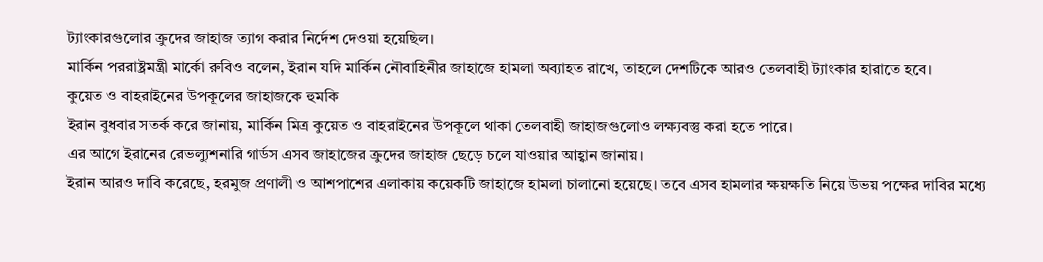ট্যাংকারগুলোর ক্রুদের জাহাজ ত্যাগ করার নির্দেশ দেওয়া হয়েছিল।
মার্কিন পররাষ্ট্রমন্ত্রী মার্কো রুবিও বলেন, ইরান যদি মার্কিন নৌবাহিনীর জাহাজে হামলা অব্যাহত রাখে, তাহলে দেশটিকে আরও তেলবাহী ট্যাংকার হারাতে হবে।
কুয়েত ও বাহরাইনের উপকূলের জাহাজকে হুমকি
ইরান বুধবার সতর্ক করে জানায়, মার্কিন মিত্র কুয়েত ও বাহরাইনের উপকূলে থাকা তেলবাহী জাহাজগুলোও লক্ষ্যবস্তু করা হতে পারে।
এর আগে ইরানের রেভল্যুশনারি গার্ডস এসব জাহাজের ক্রুদের জাহাজ ছেড়ে চলে যাওয়ার আহ্বান জানায়।
ইরান আরও দাবি করেছে, হরমুজ প্রণালী ও আশপাশের এলাকায় কয়েকটি জাহাজে হামলা চালানো হয়েছে। তবে এসব হামলার ক্ষয়ক্ষতি নিয়ে উভয় পক্ষের দাবির মধ্যে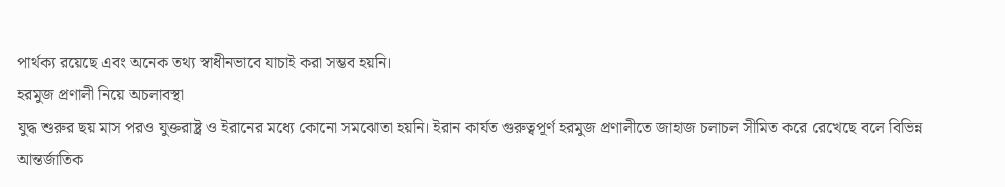পার্থক্য রয়েছে এবং অনেক তথ্য স্বাধীনভাবে যাচাই করা সম্ভব হয়নি।
হরমুজ প্রণালী নিয়ে অচলাবস্থা
যুদ্ধ শুরুর ছয় মাস পরও যুক্তরাষ্ট্র ও ইরানের মধ্যে কোনো সমঝোতা হয়নি। ইরান কার্যত গুরুত্বপূর্ণ হরমুজ প্রণালীতে জাহাজ চলাচল সীমিত করে রেখেছে বলে বিভিন্ন আন্তর্জাতিক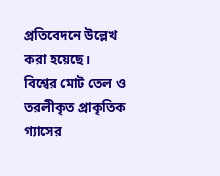প্রতিবেদনে উল্লেখ করা হয়েছে।
বিশ্বের মোট তেল ও তরলীকৃত প্রাকৃতিক গ্যাসের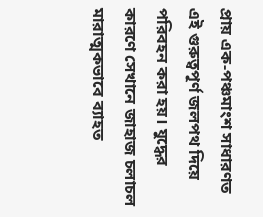প্রায় এক-পঞ্চমাংশ সাধারণত এই গুরুত্বপূর্ণ জলপথ দিয়ে পরিবহন করা হয়। যুদ্ধের কারণে সেখানে জাহাজ চলাচল মারাত্মকভাবে ব্যাহত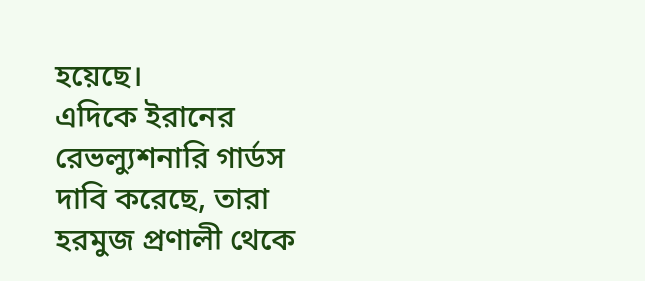হয়েছে।
এদিকে ইরানের রেভল্যুশনারি গার্ডস দাবি করেছে, তারা হরমুজ প্রণালী থেকে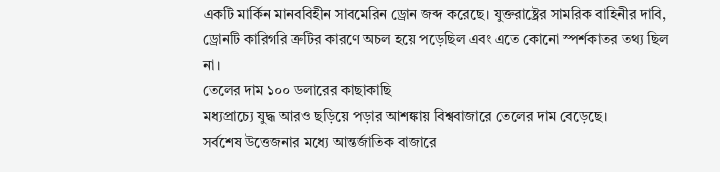একটি মার্কিন মানববিহীন সাবমেরিন ড্রোন জব্দ করেছে। যুক্তরাষ্ট্রের সামরিক বাহিনীর দাবি, ড্রোনটি কারিগরি ত্রুটির কারণে অচল হয়ে পড়েছিল এবং এতে কোনো স্পর্শকাতর তথ্য ছিল না।
তেলের দাম ১০০ ডলারের কাছাকাছি
মধ্যপ্রাচ্যে যুদ্ধ আরও ছড়িয়ে পড়ার আশঙ্কায় বিশ্ববাজারে তেলের দাম বেড়েছে।
সর্বশেষ উত্তেজনার মধ্যে আন্তর্জাতিক বাজারে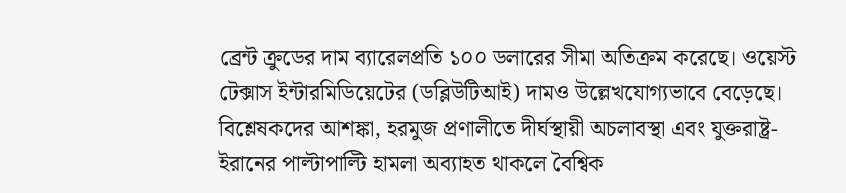ব্রেন্ট ক্রুডের দাম ব্যারেলপ্রতি ১০০ ডলারের সীমা অতিক্রম করেছে। ওয়েস্ট টেক্সাস ইন্টারমিডিয়েটের (ডব্লিউটিআই) দামও উল্লেখযোগ্যভাবে বেড়েছে।
বিশ্লেষকদের আশঙ্কা, হরমুজ প্রণালীতে দীর্ঘস্থায়ী অচলাবস্থা এবং যুক্তরাষ্ট্র-ইরানের পাল্টাপাল্টি হামলা অব্যাহত থাকলে বৈশ্বিক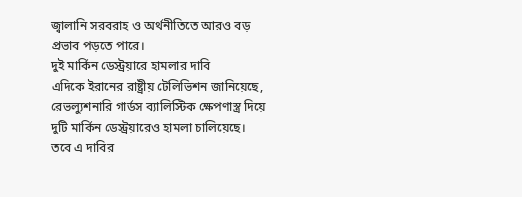জ্বালানি সরবরাহ ও অর্থনীতিতে আরও বড় প্রভাব পড়তে পারে।
দুই মার্কিন ডেস্ট্রয়ারে হামলার দাবি
এদিকে ইরানের রাষ্ট্রীয় টেলিভিশন জানিয়েছে, রেভল্যুশনারি গার্ডস ব্যালিস্টিক ক্ষেপণাস্ত্র দিয়ে দুটি মার্কিন ডেস্ট্রয়ারেও হামলা চালিয়েছে।
তবে এ দাবির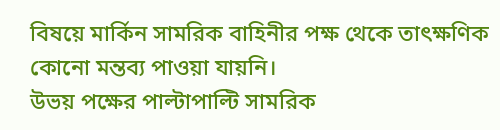বিষয়ে মার্কিন সামরিক বাহিনীর পক্ষ থেকে তাৎক্ষণিক কোনো মন্তব্য পাওয়া যায়নি।
উভয় পক্ষের পাল্টাপাল্টি সামরিক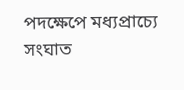পদক্ষেপে মধ্যপ্রাচ্যে সংঘাত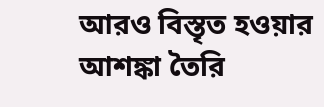আরও বিস্তৃত হওয়ার আশঙ্কা তৈরি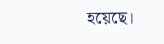হয়েছে।